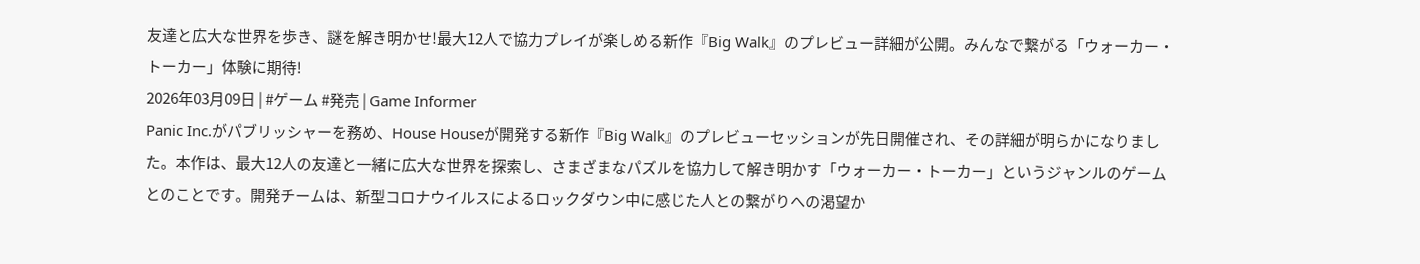友達と広大な世界を歩き、謎を解き明かせ!最大12人で協力プレイが楽しめる新作『Big Walk』のプレビュー詳細が公開。みんなで繋がる「ウォーカー・トーカー」体験に期待!
2026年03月09日 | #ゲーム #発売 | Game Informer
Panic Inc.がパブリッシャーを務め、House Houseが開発する新作『Big Walk』のプレビューセッションが先日開催され、その詳細が明らかになりました。本作は、最大12人の友達と一緒に広大な世界を探索し、さまざまなパズルを協力して解き明かす「ウォーカー・トーカー」というジャンルのゲームとのことです。開発チームは、新型コロナウイルスによるロックダウン中に感じた人との繋がりへの渇望か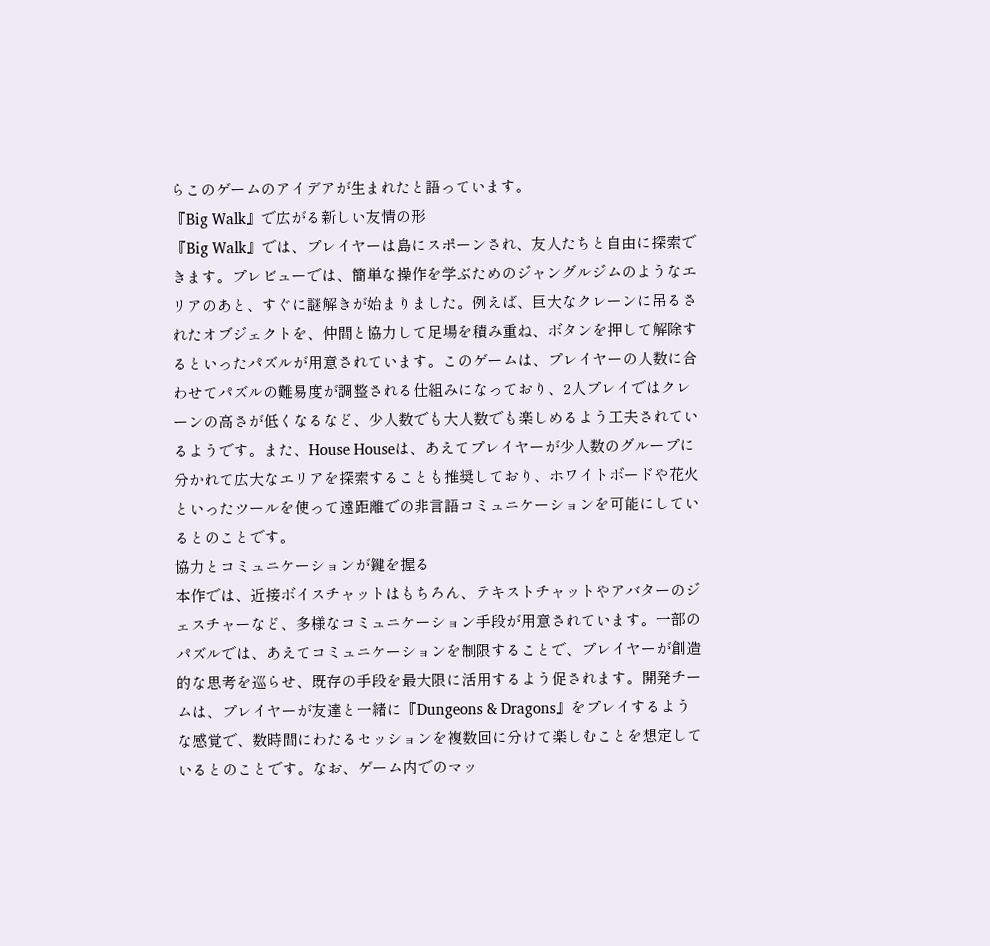らこのゲームのアイデアが生まれたと語っています。
『Big Walk』で広がる新しい友情の形
『Big Walk』では、プレイヤーは島にスポーンされ、友人たちと自由に探索できます。プレビューでは、簡単な操作を学ぶためのジャングルジムのようなエリアのあと、すぐに謎解きが始まりました。例えば、巨大なクレーンに吊るされたオブジェクトを、仲間と協力して足場を積み重ね、ボタンを押して解除するといったパズルが用意されています。このゲームは、プレイヤーの人数に合わせてパズルの難易度が調整される仕組みになっており、2人プレイではクレーンの高さが低くなるなど、少人数でも大人数でも楽しめるよう工夫されているようです。また、House Houseは、あえてプレイヤーが少人数のグループに分かれて広大なエリアを探索することも推奨しており、ホワイトボードや花火といったツールを使って遠距離での非言語コミュニケーションを可能にしているとのことです。
協力とコミュニケーションが鍵を握る
本作では、近接ボイスチャットはもちろん、テキストチャットやアバターのジェスチャーなど、多様なコミュニケーション手段が用意されています。一部のパズルでは、あえてコミュニケーションを制限することで、プレイヤーが創造的な思考を巡らせ、既存の手段を最大限に活用するよう促されます。開発チームは、プレイヤーが友達と一緒に『Dungeons & Dragons』をプレイするような感覚で、数時間にわたるセッションを複数回に分けて楽しむことを想定しているとのことです。なお、ゲーム内でのマッ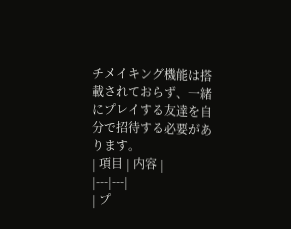チメイキング機能は搭載されておらず、一緒にプレイする友達を自分で招待する必要があります。
| 項目 | 内容 |
|---|---|
| プ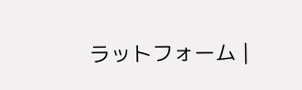ラットフォーム |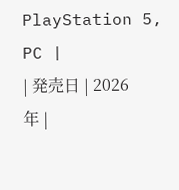PlayStation 5, PC |
| 発売日 | 2026年 |